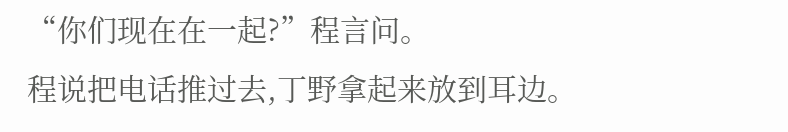“你们现在在一起?”程言问。
程说把电话推过去,丁野拿起来放到耳边。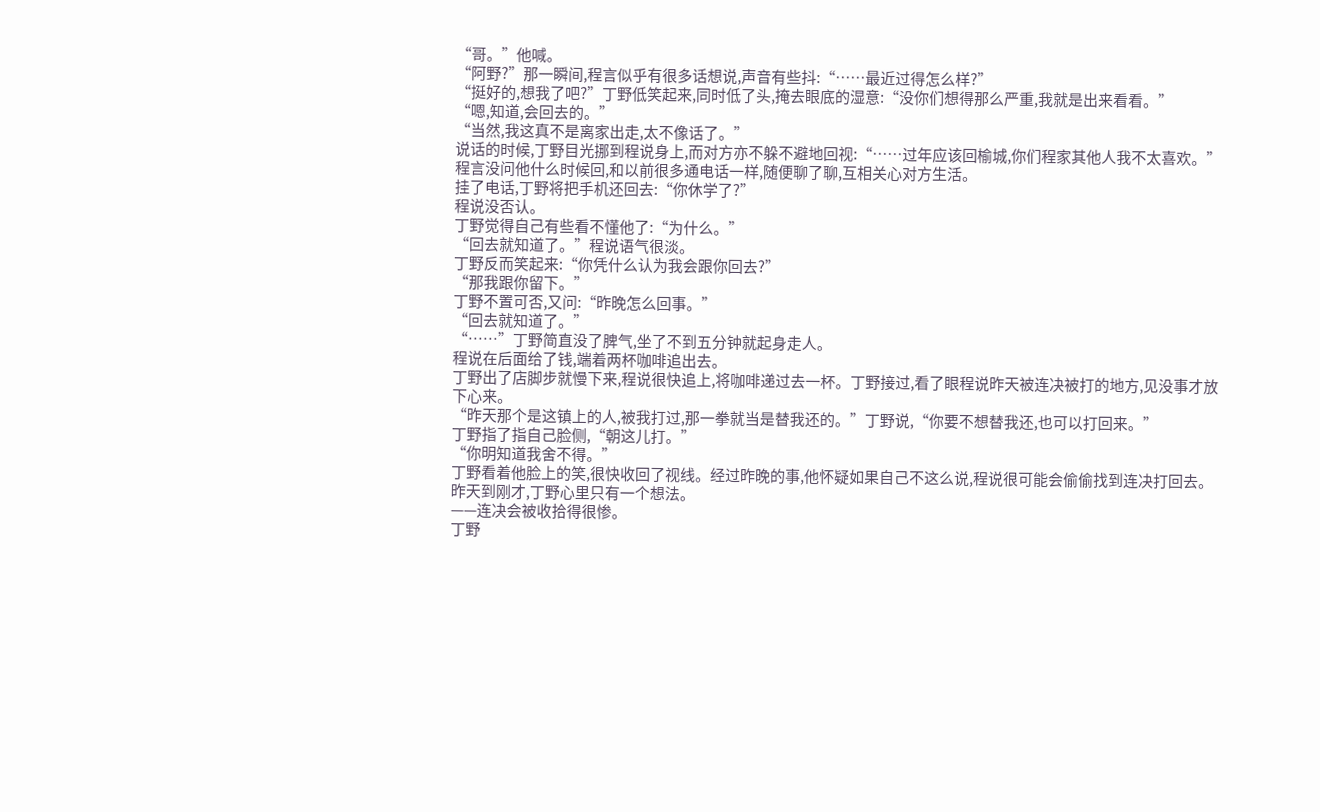“哥。”他喊。
“阿野?”那一瞬间,程言似乎有很多话想说,声音有些抖:“……最近过得怎么样?”
“挺好的,想我了吧?”丁野低笑起来,同时低了头,掩去眼底的湿意:“没你们想得那么严重,我就是出来看看。”
“嗯,知道,会回去的。”
“当然,我这真不是离家出走,太不像话了。”
说话的时候,丁野目光挪到程说身上,而对方亦不躲不避地回视:“……过年应该回榆城,你们程家其他人我不太喜欢。”
程言没问他什么时候回,和以前很多通电话一样,随便聊了聊,互相关心对方生活。
挂了电话,丁野将把手机还回去:“你休学了?”
程说没否认。
丁野觉得自己有些看不懂他了:“为什么。”
“回去就知道了。”程说语气很淡。
丁野反而笑起来:“你凭什么认为我会跟你回去?”
“那我跟你留下。”
丁野不置可否,又问:“昨晚怎么回事。”
“回去就知道了。”
“……”丁野简直没了脾气,坐了不到五分钟就起身走人。
程说在后面给了钱,端着两杯咖啡追出去。
丁野出了店脚步就慢下来,程说很快追上,将咖啡递过去一杯。丁野接过,看了眼程说昨天被连决被打的地方,见没事才放下心来。
“昨天那个是这镇上的人,被我打过,那一拳就当是替我还的。”丁野说,“你要不想替我还,也可以打回来。”
丁野指了指自己脸侧,“朝这儿打。”
“你明知道我舍不得。”
丁野看着他脸上的笑,很快收回了视线。经过昨晚的事,他怀疑如果自己不这么说,程说很可能会偷偷找到连决打回去。
昨天到刚才,丁野心里只有一个想法。
——连决会被收拾得很惨。
丁野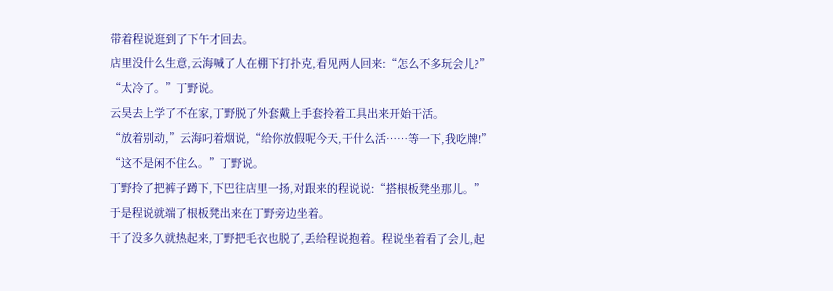带着程说逛到了下午才回去。
店里没什么生意,云海喊了人在棚下打扑克,看见两人回来:“怎么不多玩会儿?”
“太冷了。”丁野说。
云昊去上学了不在家,丁野脱了外套戴上手套拎着工具出来开始干活。
“放着别动,”云海叼着烟说,“给你放假呢今天,干什么活……等一下,我吃牌!”
“这不是闲不住么。”丁野说。
丁野拎了把裤子蹲下,下巴往店里一扬,对跟来的程说说:“搭根板凳坐那儿。”
于是程说就端了根板凳出来在丁野旁边坐着。
干了没多久就热起来,丁野把毛衣也脱了,丢给程说抱着。程说坐着看了会儿,起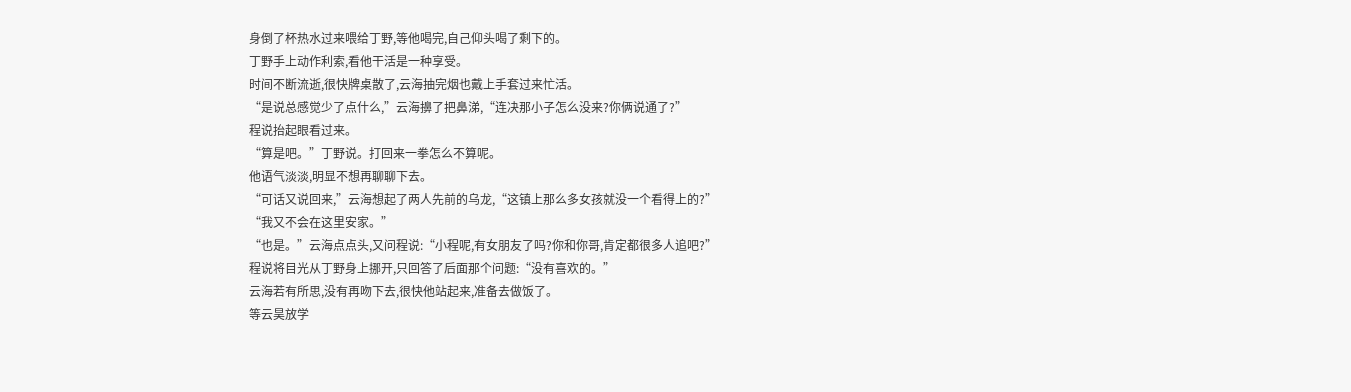身倒了杯热水过来喂给丁野,等他喝完,自己仰头喝了剩下的。
丁野手上动作利索,看他干活是一种享受。
时间不断流逝,很快牌桌散了,云海抽完烟也戴上手套过来忙活。
“是说总感觉少了点什么,”云海擤了把鼻涕,“连决那小子怎么没来?你俩说通了?”
程说抬起眼看过来。
“算是吧。”丁野说。打回来一拳怎么不算呢。
他语气淡淡,明显不想再聊聊下去。
“可话又说回来,”云海想起了两人先前的乌龙,“这镇上那么多女孩就没一个看得上的?”
“我又不会在这里安家。”
“也是。”云海点点头,又问程说:“小程呢,有女朋友了吗?你和你哥,肯定都很多人追吧?”
程说将目光从丁野身上挪开,只回答了后面那个问题:“没有喜欢的。”
云海若有所思,没有再吻下去,很快他站起来,准备去做饭了。
等云昊放学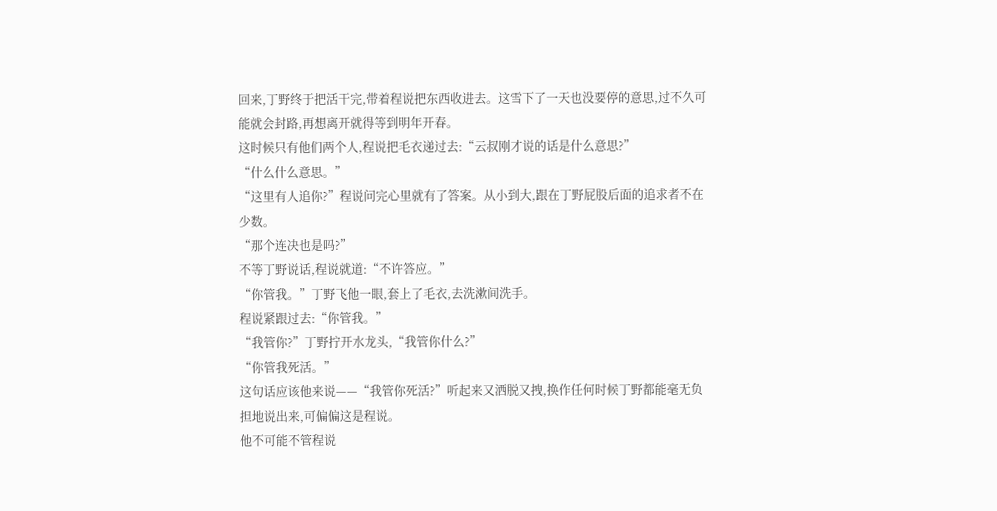回来,丁野终于把活干完,带着程说把东西收进去。这雪下了一天也没要停的意思,过不久可能就会封路,再想离开就得等到明年开春。
这时候只有他们两个人,程说把毛衣递过去:“云叔刚才说的话是什么意思?”
“什么什么意思。”
“这里有人追你?”程说问完心里就有了答案。从小到大,跟在丁野屁股后面的追求者不在少数。
“那个连决也是吗?”
不等丁野说话,程说就道:“不许答应。”
“你管我。”丁野飞他一眼,套上了毛衣,去洗漱间洗手。
程说紧跟过去:“你管我。”
“我管你?”丁野拧开水龙头,“我管你什么?”
“你管我死活。”
这句话应该他来说——“我管你死活?”听起来又洒脱又拽,换作任何时候丁野都能毫无负担地说出来,可偏偏这是程说。
他不可能不管程说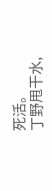死活。
丁野甩干水,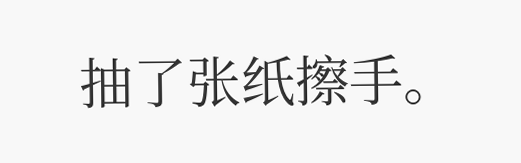抽了张纸擦手。